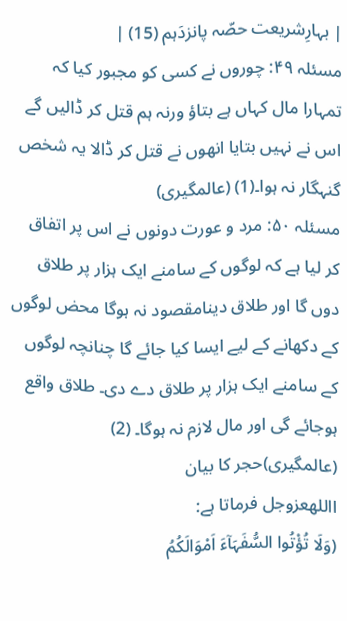| بہارِشریعت حصّہ پانزدَہم (15) |
مسئلہ ۴۹: چوروں نے کسی کو مجبور کیا کہ تمہارا مال کہاں ہے بتاؤ ورنہ ہم قتل کر ڈالیں گے اس نے نہیں بتایا انھوں نے قتل کر ڈالا یہ شخص گنہگار نہ ہوا۔(1) (عالمگیری)
مسئلہ ۵۰: مرد و عورت دونوں نے اس پر اتفاق کر لیا ہے کہ لوگوں کے سامنے ایک ہزار پر طلاق دوں گا اور طلاق دینامقصود نہ ہوگا محض لوگوں کے دکھانے کے لیے ایسا کیا جائے گا چنانچہ لوگوں کے سامنے ایک ہزار پر طلاق دے دی۔ طلاق واقع ہوجائے گی اور مال لازم نہ ہوگا۔ (2) (عالمگیری)حجر کا بیان
االلهعزوجل فرماتا ہے:
(وَلَا تُؤْتُوا السُّفَہَآءَ اَمْوَالَکُمُ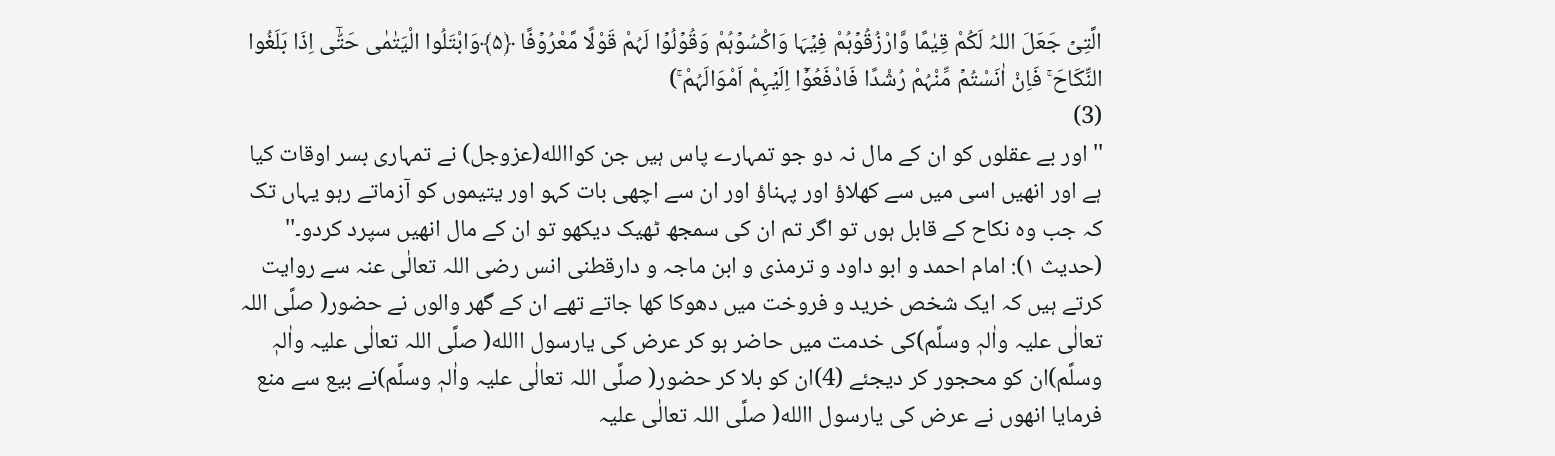الَّتِیۡ جَعَلَ اللہُ لَکُمْ قِیٰمًا وَّارْزُقُوۡہُمْ فِیۡہَا وَاکْسُوۡہُمْ وَقُوۡلُوۡا لَہُمْ قَوْلًا مَّعْرُوۡفًا ﴿۵﴾وَابْتَلُوا الْیَتٰمٰی حَتّٰۤی اِذَا بَلَغُوا النِّکَاحَ ۚ فَاِنْ اٰنَسْتُمۡ مِّنْہُمْ رُشْدًا فَادْفَعُوۡۤا اِلَیۡہِمْ اَمْوَالَہُمْ ۚ)
(3)
''اور بے عقلوں کو ان کے مال نہ دو جو تمہارے پاس ہیں جن کواالله(عزوجل) نے تمہاری بسر اوقات کیا ہے اور انھیں اسی میں سے کھلاؤ اور پہناؤ اور ان سے اچھی بات کہو اور یتیموں کو آزماتے رہو یہاں تک کہ جب وہ نکاح کے قابل ہوں تو اگر تم ان کی سمجھ ٹھیک دیکھو تو ان کے مال انھیں سپرد کردو۔''
(حدیث ۱): امام احمد و ابو داود و ترمذی و ابن ماجہ و دارقطنی انس رضی اللہ تعالٰی عنہ سے روایت کرتے ہیں کہ ایک شخص خرید و فروخت میں دھوکا کھا جاتے تھے ان کے گھر والوں نے حضور( صلَّی اللہ تعالٰی علیہ واٰلہٖ وسلَّم)کی خدمت میں حاضر ہو کر عرض کی یارسول االله( صلَّی اللہ تعالٰی علیہ واٰلہٖ وسلَّم)ان کو محجور کر دیجئے (4)ان کو بلا کر حضور( صلَّی اللہ تعالٰی علیہ واٰلہٖ وسلَّم)نے بیع سے منع فرمایا انھوں نے عرض کی یارسول االله( صلَّی اللہ تعالٰی علیہ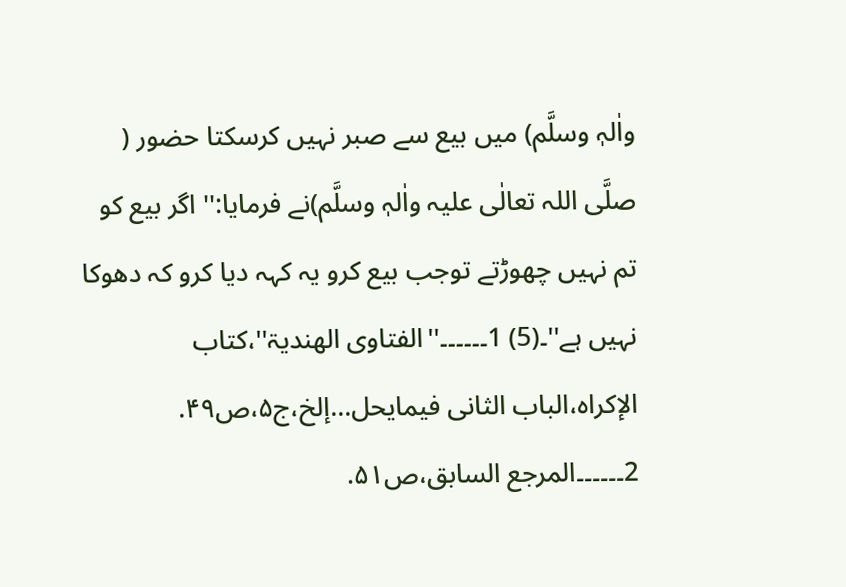واٰلہٖ وسلَّم) میں بیع سے صبر نہیں کرسکتا حضور ( صلَّی اللہ تعالٰی علیہ واٰلہٖ وسلَّم)نے فرمایا:'' اگر بیع کو تم نہیں چھوڑتے توجب بیع کرو یہ کہہ دیا کرو کہ دھوکا نہیں ہے''۔(5) 1۔۔۔۔۔۔''الفتاوی الھندیۃ''،کتاب الإکراہ،الباب الثانی فیمایحل...إلخ،ج۵،ص۴۹. 2۔۔۔۔۔۔المرجع السابق،ص۵۱.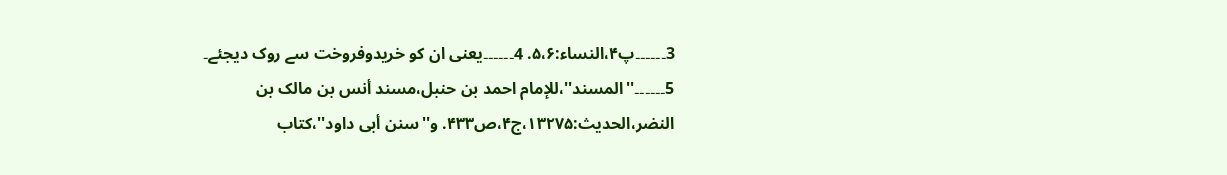3۔۔۔۔۔۔پ۴،النساء:۵،۶. 4۔۔۔۔۔۔یعنی ان کو خریدوفروخت سے روک دیجئے۔ 5۔۔۔۔۔۔''المسند''،للإمام احمد بن حنبل،مسند أنس بن مالک بن النضر،الحدیث:۱۳۲۷۵،ج۴،ص۴۳۳. و''سنن أبی داود''،کتاب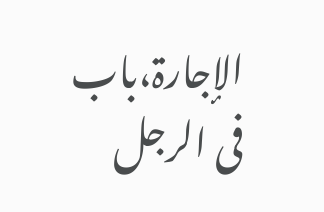الإجارۃ،باب فی الرجل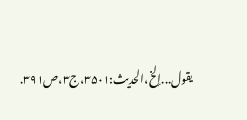یقول...إلخ،الحدیث:۳۵۰۱،ج۳،ص۳۹۱.